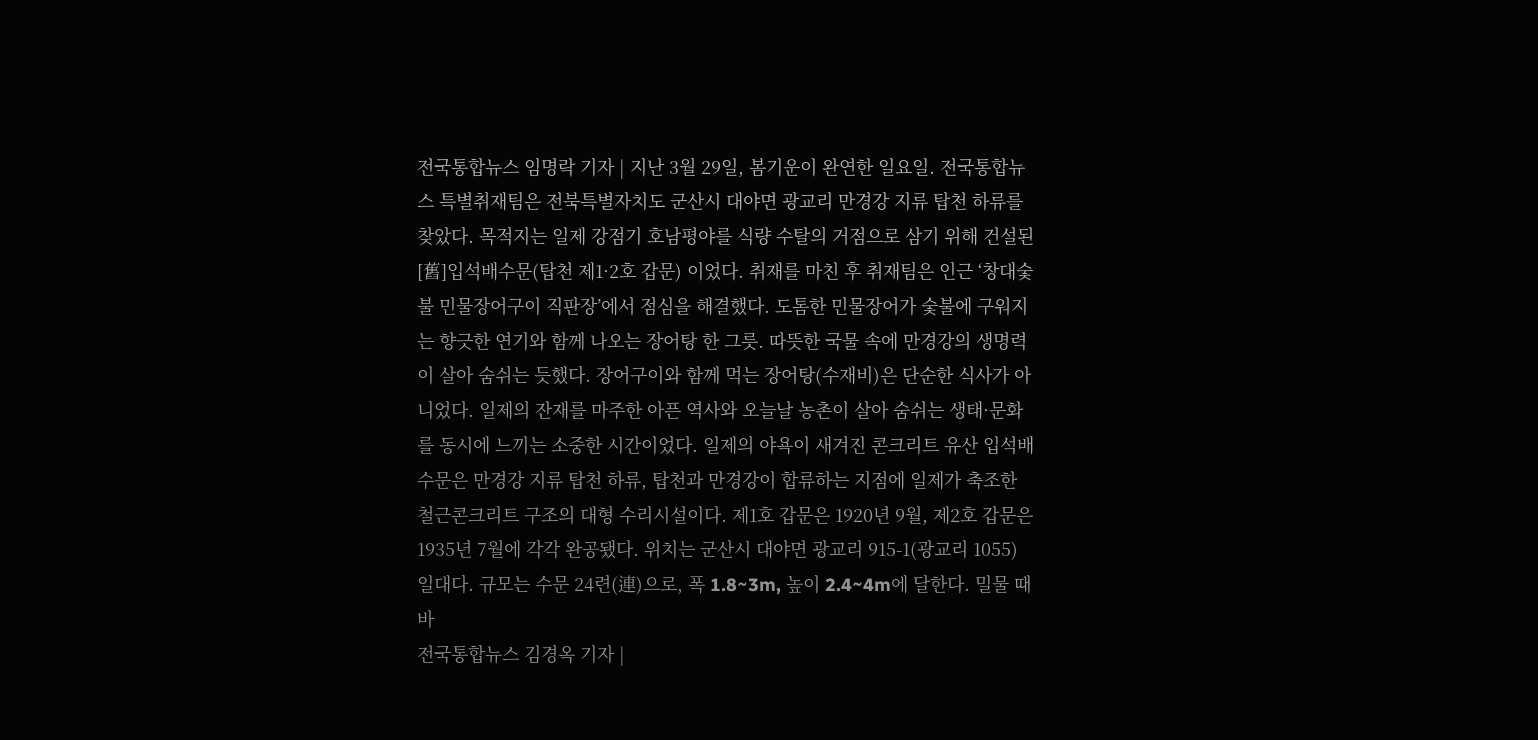전국통합뉴스 임명락 기자 | 지난 3월 29일, 봄기운이 완연한 일요일. 전국통합뉴스 특별취재팀은 전북특별자치도 군산시 대야면 광교리 만경강 지류 탑천 하류를 찾았다. 목적지는 일제 강점기 호남평야를 식량 수탈의 거점으로 삼기 위해 건설된 [舊]입석배수문(탑천 제1·2호 갑문) 이었다. 취재를 마친 후 취재팀은 인근 ‘창대숯불 민물장어구이 직판장’에서 점심을 해결했다. 도톰한 민물장어가 숯불에 구워지는 향긋한 연기와 함께 나오는 장어탕 한 그릇. 따뜻한 국물 속에 만경강의 생명력이 살아 숨쉬는 듯했다. 장어구이와 함께 먹는 장어탕(수재비)은 단순한 식사가 아니었다. 일제의 잔재를 마주한 아픈 역사와 오늘날 농촌이 살아 숨쉬는 생태·문화를 동시에 느끼는 소중한 시간이었다. 일제의 야욕이 새겨진 콘크리트 유산 입석배수문은 만경강 지류 탑천 하류, 탑천과 만경강이 합류하는 지점에 일제가 축조한 철근콘크리트 구조의 대형 수리시설이다. 제1호 갑문은 1920년 9월, 제2호 갑문은 1935년 7월에 각각 완공됐다. 위치는 군산시 대야면 광교리 915-1(광교리 1055) 일대다. 규모는 수문 24련(連)으로, 폭 1.8~3m, 높이 2.4~4m에 달한다. 밀물 때 바
전국통합뉴스 김경옥 기자 |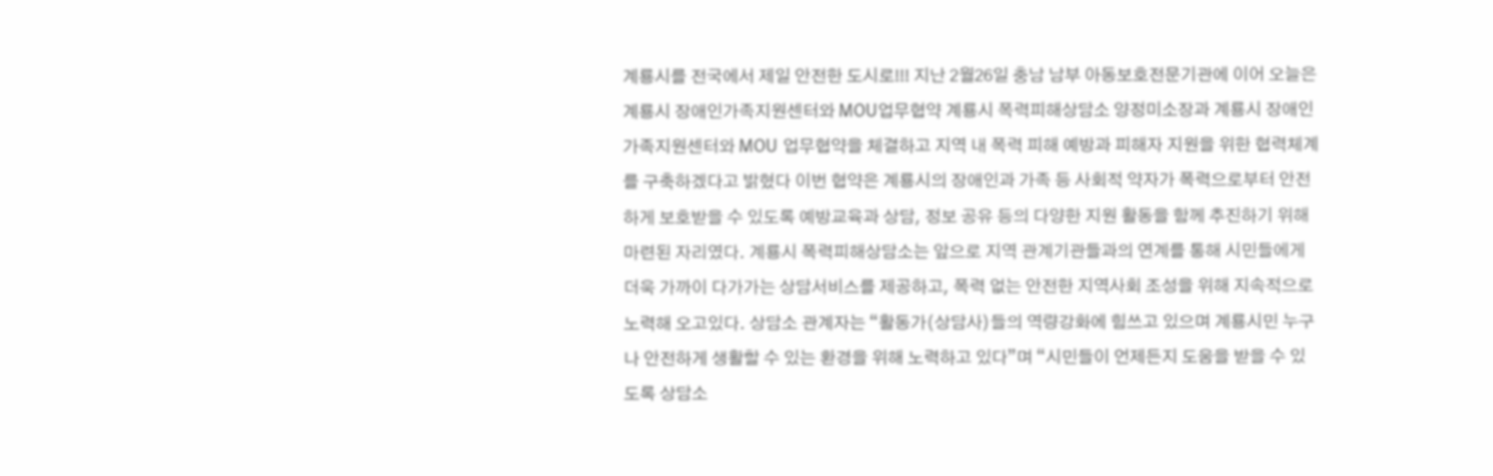계룡시를 전국에서 제일 안전한 도시로!!! 지난 2월26일 충남 남부 아동보호전문기관에 이어 오늘은 계룡시 장애인가족지원센터와 MOU업무협약 계룡시 폭력피해상담소 양정미소장과 계룡시 장애인가족지원센터와 MOU 업무협약을 체결하고 지역 내 폭력 피해 예방과 피해자 지원을 위한 협력체계를 구축하겠다고 밝혔다 이번 협약은 계룡시의 장애인과 가족 등 사회적 약자가 폭력으로부터 안전하게 보호받을 수 있도록 예방교육과 상담, 정보 공유 등의 다양한 지원 활동을 함께 추진하기 위해 마련된 자리였다. 계룡시 폭력피해상담소는 앞으로 지역 관계기관들과의 연계를 통해 시민들에게 더욱 가까이 다가가는 상담서비스를 제공하고, 폭력 없는 안전한 지역사회 조성을 위해 지속적으로 노력해 오고있다. 상담소 관계자는 “활동가(상담사)들의 역량강화에 힘쓰고 있으며 계룡시민 누구나 안전하게 생활할 수 있는 환경을 위해 노력하고 있다”며 “시민들이 언제든지 도움을 받을 수 있도록 상담소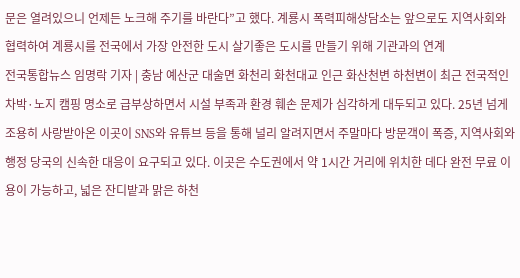문은 열려있으니 언제든 노크해 주기를 바란다”고 했다. 계룡시 폭력피해상담소는 앞으로도 지역사회와 협력하여 계룡시를 전국에서 가장 안전한 도시 살기좋은 도시를 만들기 위해 기관과의 연계
전국통합뉴스 임명락 기자 | 충남 예산군 대술면 화천리 화천대교 인근 화산천변 하천변이 최근 전국적인 차박·노지 캠핑 명소로 급부상하면서 시설 부족과 환경 훼손 문제가 심각하게 대두되고 있다. 25년 넘게 조용히 사랑받아온 이곳이 SNS와 유튜브 등을 통해 널리 알려지면서 주말마다 방문객이 폭증, 지역사회와 행정 당국의 신속한 대응이 요구되고 있다. 이곳은 수도권에서 약 1시간 거리에 위치한 데다 완전 무료 이용이 가능하고, 넓은 잔디밭과 맑은 하천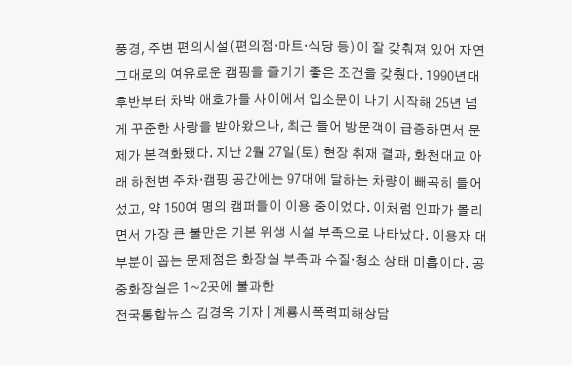풍경, 주변 편의시설(편의점·마트·식당 등)이 잘 갖춰져 있어 자연 그대로의 여유로운 캠핑을 즐기기 좋은 조건을 갖췄다. 1990년대 후반부터 차박 애호가들 사이에서 입소문이 나기 시작해 25년 넘게 꾸준한 사랑을 받아왔으나, 최근 들어 방문객이 급증하면서 문제가 본격화됐다. 지난 2월 27일(토) 현장 취재 결과, 화천대교 아래 하천변 주차·캠핑 공간에는 97대에 달하는 차량이 빼곡히 들어섰고, 약 150여 명의 캠퍼들이 이용 중이었다. 이처럼 인파가 몰리면서 가장 큰 불만은 기본 위생 시설 부족으로 나타났다. 이용자 대부분이 꼽는 문제점은 화장실 부족과 수질·청소 상태 미흡이다. 공중화장실은 1~2곳에 불과한
전국통합뉴스 김경옥 기자 | 계룡시폭력피해상담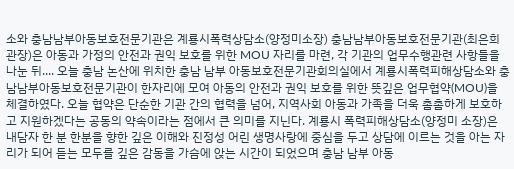소와 충남남부아동보호전문기관은 계룡시폭력상담소(양정미소장) 충남남부아동보호전문기관(최은희관장)은 아동과 가정의 안전과 권익 보호를 위한 MOU 자리를 마련, 각 기관의 업무수행관련 사항들을 나눈 뒤.... 오늘 충남 논산에 위치한 충남 남부 아동보호전문기관회의실에서 계룡시폭력피해상담소와 충남남부아동보호전문기관이 한자리에 모여 아동의 안전과 권익 보호를 위한 뜻깊은 업무협약(MOU)을 체결하였다. 오늘 협약은 단순한 기관 간의 협력을 넘어, 지역사회 아동과 가족을 더욱 촘촘하게 보호하고 지원하겠다는 공동의 약속이라는 점에서 큰 의미를 지닌다. 계룡시 폭력피해상담소(양정미 소장)은 내담자 한 분 한분을 향한 깊은 이해와 진정성 어린 생명사랑에 중심을 두고 상담에 이르는 것을 아는 자리가 되어 듣는 모두를 깊은 감동을 가슴에 앉는 시간이 되었으며 충남 남부 아동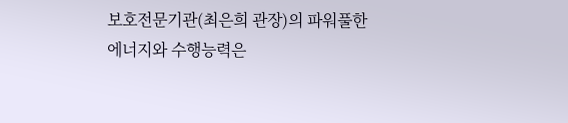보호전문기관(최은희 관장)의 파워풀한 에너지와 수행능력은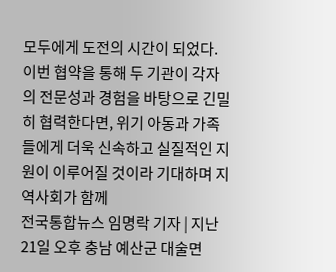모두에게 도전의 시간이 되었다. 이번 협약을 통해 두 기관이 각자의 전문성과 경험을 바탕으로 긴밀히 협력한다면, 위기 아동과 가족들에게 더욱 신속하고 실질적인 지원이 이루어질 것이라 기대하며 지역사회가 함께
전국통합뉴스 임명락 기자 | 지난 21일 오후 충남 예산군 대술면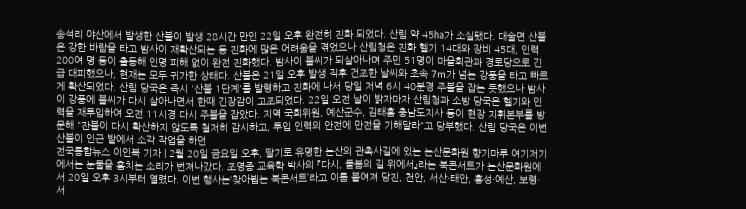송석리 야산에서 발생한 산불이 발생 28시간 만인 22일 오후 완전히 진화 되었다. 산림 약 45㏊가 소실됐다. 대술면 산불은 강한 바람을 타고 밤사이 재확산되는 등 진화에 많은 어려움을 겪었으나 산림청은 진화 헬기 14대와 장비 45대, 인력 200여 명 등이 출동해 인명 피해 없이 완전 진화했다. 밤사이 불씨가 되살아나며 주민 51명이 마을회관과 경로당으로 긴급 대피했으나, 현재는 모두 귀가한 상태다. 산불은 21일 오후 발생 직후 건조한 날씨와 초속 7m가 넘는 강풍을 타고 빠르게 확산되었다. 산림 당국은 즉시 '산불 1단계'를 발령하고 진화에 나서 당일 저녁 6시 40분경 주불을 잡는 듯했으나 밤사이 강풍에 불씨가 다시 살아나면서 한때 긴장감이 고조되었다. 22일 오전 날이 밝자마자 산림청과 소방 당국은 헬기와 인력을 재투입하여 오전 11시경 다시 주불을 잡았다. 지역 국회위원, 예산군수, 김태흠 충남도지사 등이 현장 지휘본부를 방문해 "잔불이 다시 확산하지 않도록 철저히 감시하고, 투입 인력의 안전에 만전을 기해달라"고 당부했다. 산림 당국은 이번 산불이 인근 밭에서 소각 작업을 하던
전국통합뉴스 이인복 기자 | 2월 20일 금요일 오후, 딸기로 유명한 논산의 관촉사길에 있는 논산문화원 향기마루 여기저기에서는 눈물을 훔치는 소리가 번져나갔다. 조영종 교육학 박사의 『다시, 돌봄의 길 위에서』라는 북콘서트가 논산문화원에서 20일 오후 3시부터 열렸다. 이번 행사는‘찾아뵙는 북콘서트’라고 이름 붙여져 당진, 천안, 서산·태안, 홍성·예산, 보령·서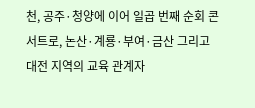천, 공주·청양에 이어 일곱 번째 순회 콘서트로, 논산·계룡·부여·금산 그리고 대전 지역의 교육 관계자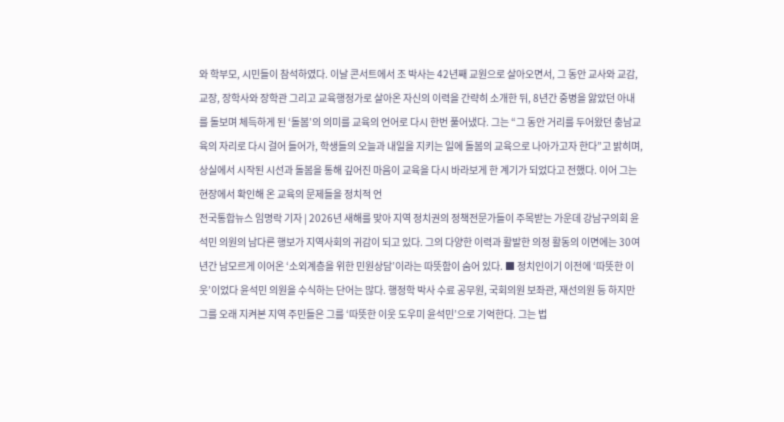와 학부모, 시민들이 참석하였다. 이날 콘서트에서 조 박사는 42년째 교원으로 살아오면서, 그 동안 교사와 교감, 교장, 장학사와 장학관 그리고 교육행정가로 살아온 자신의 이력을 간략히 소개한 뒤, 8년간 중병을 앓았던 아내를 돌보며 체득하게 된 ‘돌봄’의 의미를 교육의 언어로 다시 한번 풀어냈다. 그는 “그 동안 거리를 두어왔던 충남교육의 자리로 다시 걸어 들어가, 학생들의 오늘과 내일을 지키는 일에 돌봄의 교육으로 나아가고자 한다”고 밝히며, 상실에서 시작된 시선과 돌봄을 통해 깊어진 마음이 교육을 다시 바라보게 한 계기가 되었다고 전했다. 이어 그는 현장에서 확인해 온 교육의 문제들을 정치적 언
전국통합뉴스 임명락 기자 | 2026년 새해를 맞아 지역 정치권의 정책전문가들이 주목받는 가운데 강남구의회 윤석민 의원의 남다른 행보가 지역사회의 귀감이 되고 있다. 그의 다양한 이력과 활발한 의정 활동의 이면에는 30여 년간 남모르게 이어온 ‘소외계층을 위한 민원상담’이라는 따뜻함이 숨어 있다. ■ 정치인이기 이전에 ‘따뜻한 이웃’이었다 윤석민 의원을 수식하는 단어는 많다. 행정학 박사 수료 공무원, 국회의원 보좌관, 재선의원 등 하지만 그를 오래 지켜본 지역 주민들은 그를 ‘따뜻한 이웃 도우미 윤석민’으로 기억한다. 그는 법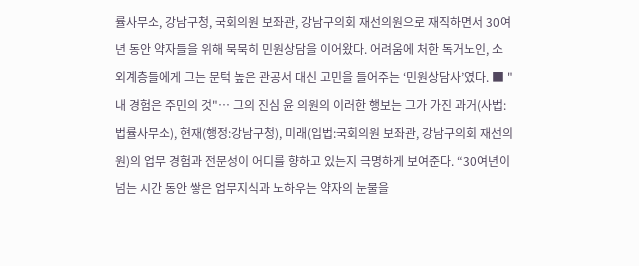률사무소, 강남구청, 국회의원 보좌관, 강남구의회 재선의원으로 재직하면서 30여년 동안 약자들을 위해 묵묵히 민원상담을 이어왔다. 어려움에 처한 독거노인, 소외계층들에게 그는 문턱 높은 관공서 대신 고민을 들어주는 ‘민원상담사’였다. ■ "내 경험은 주민의 것"… 그의 진심 윤 의원의 이러한 행보는 그가 가진 과거(사법:법률사무소), 현재(행정:강남구청), 미래(입법:국회의원 보좌관, 강남구의회 재선의원)의 업무 경험과 전문성이 어디를 향하고 있는지 극명하게 보여준다. “30여년이 넘는 시간 동안 쌓은 업무지식과 노하우는 약자의 눈물을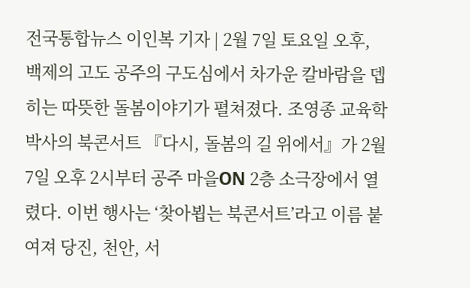전국통합뉴스 이인복 기자 | 2월 7일 토요일 오후, 백제의 고도 공주의 구도심에서 차가운 칼바람을 뎁히는 따뜻한 돌봄이야기가 펼쳐졌다. 조영종 교육학 박사의 북콘서트 『다시, 돌봄의 길 위에서』가 2월 7일 오후 2시부터 공주 마을ON 2층 소극장에서 열렸다. 이번 행사는 ‘찾아뵙는 북콘서트’라고 이름 붙여져 당진, 천안, 서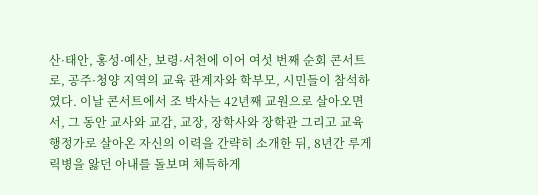산·태안, 홍성·예산, 보령·서천에 이어 여섯 번째 순회 콘서트로, 공주·청양 지역의 교육 관계자와 학부모, 시민들이 참석하였다. 이날 콘서트에서 조 박사는 42년째 교원으로 살아오면서, 그 동안 교사와 교감, 교장, 장학사와 장학관 그리고 교육행정가로 살아온 자신의 이력을 간략히 소개한 뒤, 8년간 루게릭병을 앓던 아내를 돌보며 체득하게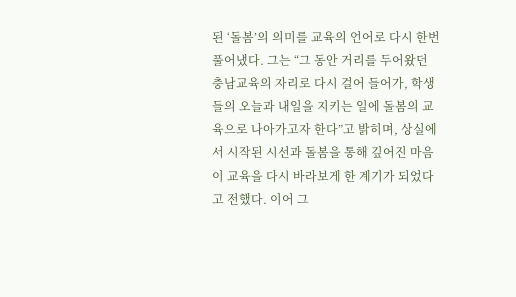된 ‘돌봄’의 의미를 교육의 언어로 다시 한번 풀어냈다. 그는 “그 동안 거리를 두어왔던 충남교육의 자리로 다시 걸어 들어가, 학생들의 오늘과 내일을 지키는 일에 돌봄의 교육으로 나아가고자 한다”고 밝히며, 상실에서 시작된 시선과 돌봄을 통해 깊어진 마음이 교육을 다시 바라보게 한 계기가 되었다고 전했다. 이어 그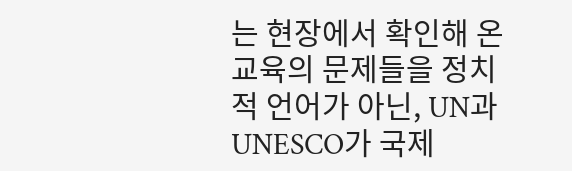는 현장에서 확인해 온 교육의 문제들을 정치적 언어가 아닌, UN과 UNESCO가 국제